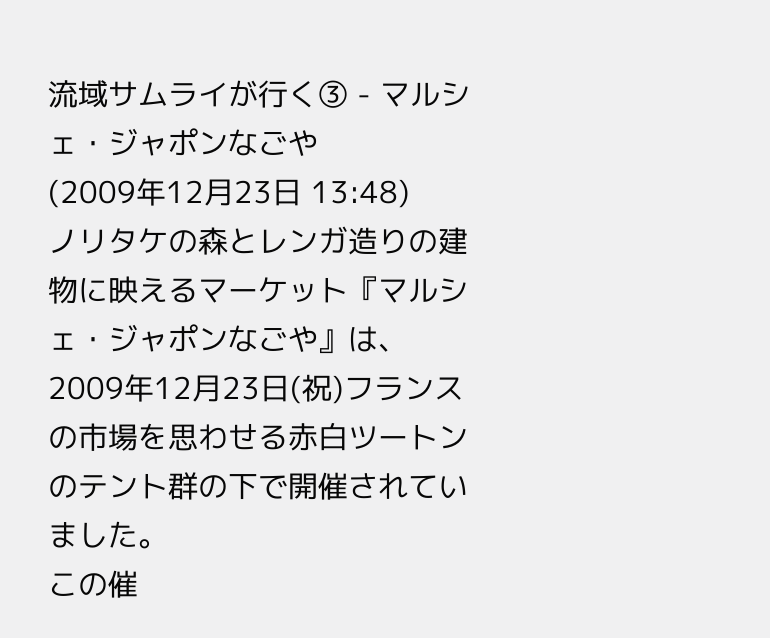流域サムライが行く③ - マルシェ・ジャポンなごや
(2009年12月23日 13:48)
ノリタケの森とレンガ造りの建物に映えるマーケット『マルシェ・ジャポンなごや』は、2009年12月23日(祝)フランスの市場を思わせる赤白ツートンのテント群の下で開催されていました。
この催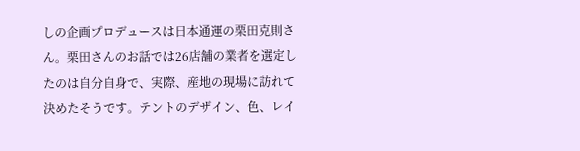しの企画プロデュースは日本通運の栗田克則さん。栗田さんのお話では26店舗の業者を選定したのは自分自身で、実際、産地の現場に訪れて決めたそうです。テントのデザイン、色、レイ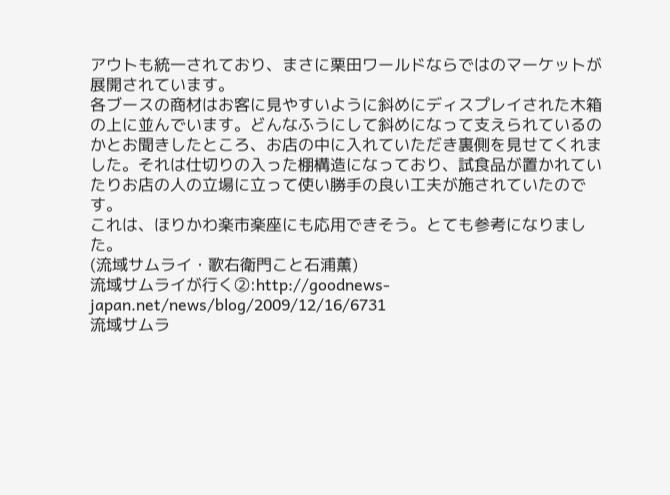アウトも統一されており、まさに栗田ワールドならではのマーケットが展開されています。
各ブースの商材はお客に見やすいように斜めにディスプレイされた木箱の上に並んでいます。どんなふうにして斜めになって支えられているのかとお聞きしたところ、お店の中に入れていただき裏側を見せてくれました。それは仕切りの入った棚構造になっており、試食品が置かれていたりお店の人の立場に立って使い勝手の良い工夫が施されていたのです。
これは、ほりかわ楽市楽座にも応用できそう。とても参考になりました。
(流域サムライ・歌右衛門こと石浦薫)
流域サムライが行く②:http://goodnews-japan.net/news/blog/2009/12/16/6731
流域サムラ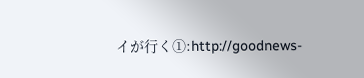イが行く①:http://goodnews-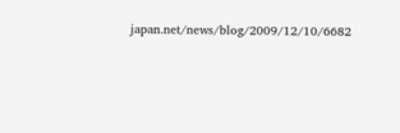japan.net/news/blog/2009/12/10/6682